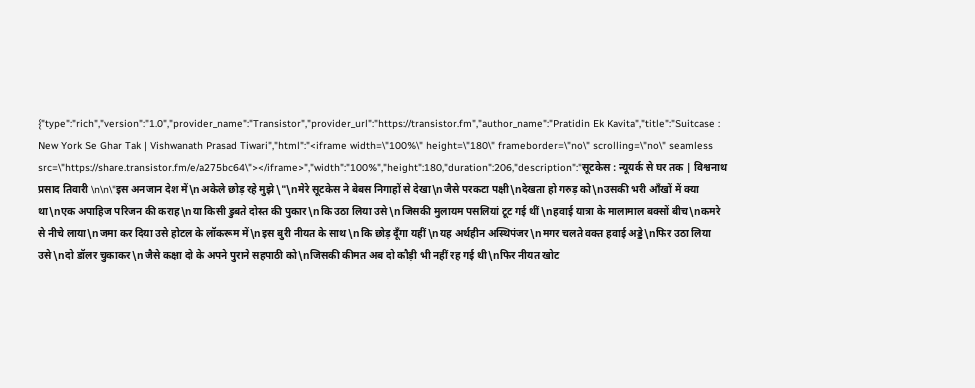{"type":"rich","version":"1.0","provider_name":"Transistor","provider_url":"https://transistor.fm","author_name":"Pratidin Ek Kavita","title":"Suitcase : New York Se Ghar Tak | Vishwanath Prasad Tiwari","html":"<iframe width=\"100%\" height=\"180\" frameborder=\"no\" scrolling=\"no\" seamless src=\"https://share.transistor.fm/e/a275bc64\"></iframe>","width":"100%","height":180,"duration":206,"description":"सूटकेस : न्यूयर्क से घर तक | विश्वनाथ प्रसाद तिवारी \n\n\"इस अनजान देश में\nअकेले छोड़ रहे मुझे\"\nमेरे सूटकेस ने बेबस निगाहों से देखा\nजैसे परकटा पक्षी\nदेखता हो गरुड़ को\nउसकी भरी आँखों में क्या था\nएक अपाहिज परिजन की कराह\nया किसी डुबते दोस्त की पुकार\nकि उठा लिया उसे\nजिसकी मुलायम पसलियां टूट गई थीं\nहवाई यात्रा के मालामाल बक्सों बीच\nकमरे से नीचे लाया\nजमा कर दिया उसे होटल के लॉकरूम में\nइस बुरी नीयत के साथ\nकि छोड़ दूँगा यहीं\nयह अर्थहीन अस्थिपंजर\nमगर चलते वक्त हवाई अड्डे\nफिर उठा लिया उसे\nदो डॉलर चुकाकर\nजैसे कक्षा दो के अपने पुराने सहपाठी को\nजिसकी कीमत अब दो कौड़ी भी नहीं रह गई थी\nफिर नीयत खोट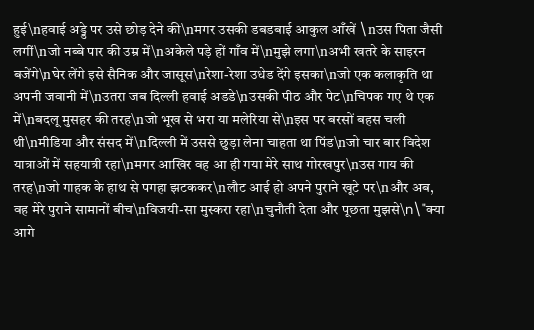हुई\nहवाई अड्डे पर उसे छोड़ देने की\nमगर उसकी डबडबाई आकुल आँखें \nउस पिता जैसी लगीं\nजो नब्बे पार की उम्र में\nअकेले पड़े हों गाँव में\nमुझे लगा\nअभी खतरे के साइरन बजेंगे\nघेर लेंगे इसे सैनिक और जासूस\nरेशा-रेशा उधेड देंगे इसका\nजो एक कलाकृति था अपनी जवानी में\nउतरा जब दिल्ली हवाई अडडे\nउसकी पीठ और पेट\nचिपक गए थे एक में\nबदलू मुसहर की तरह\nजो भूख से भरा या मलेरिया से\nइस पर बरसों बहस चली थी\nमीडिया और संसद में\nदिल्ली में उससे छुड़ा लेना चाहता था पिंड\nजो चार बार विदेश यात्राओं में सहयात्री रहा\nमगर आखिर वह आ ही गया मेरे साथ गोरखपुर\nउस गाय की तरह\nजो गाहक के हाथ से पगहा झटककर\nलौट आई हो अपने पुराने खूटे पर\nऔर अब, वह मेरे पुराने सामानों बीच\nविजयी-सा मुस्करा रहा\nचुनौती देता और पूछता मुझसे\n\"क्या आगे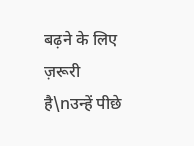बढ़ने के लिए ज़रूरी है\nउन्हें पीछे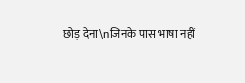छोड़ देना\nजिनके पास भाषा नहीं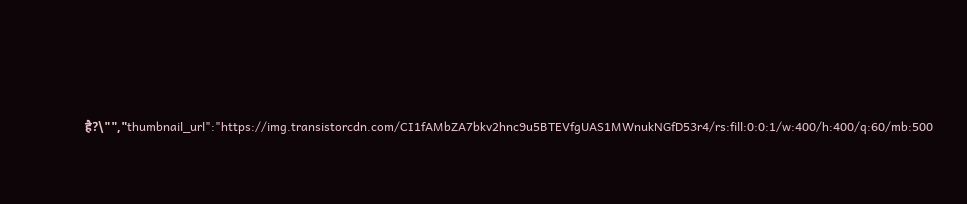है?\"","thumbnail_url":"https://img.transistorcdn.com/CI1fAMbZA7bkv2hnc9u5BTEVfgUAS1MWnukNGfD53r4/rs:fill:0:0:1/w:400/h:400/q:60/mb:500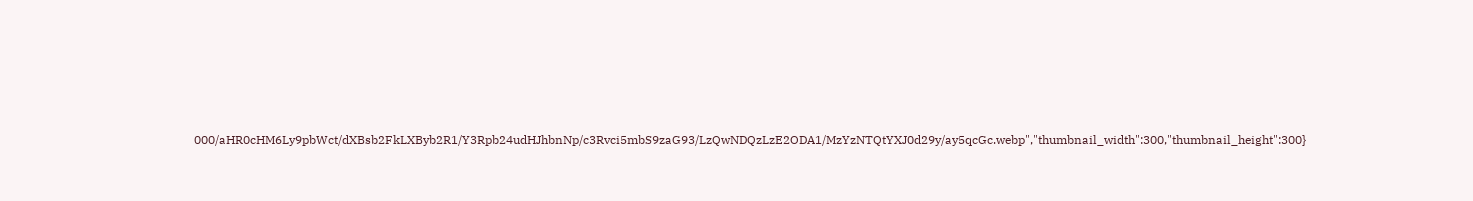000/aHR0cHM6Ly9pbWct/dXBsb2FkLXByb2R1/Y3Rpb24udHJhbnNp/c3Rvci5mbS9zaG93/LzQwNDQzLzE2ODA1/MzYzNTQtYXJ0d29y/ay5qcGc.webp","thumbnail_width":300,"thumbnail_height":300}